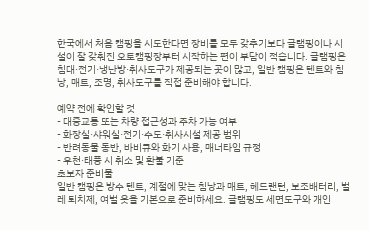한국에서 처음 캠핑을 시도한다면 장비를 모두 갖추기보다 글램핑이나 시설이 잘 갖춰진 오토캠핑장부터 시작하는 편이 부담이 적습니다. 글램핑은 침대·전기·냉난방·취사도구가 제공되는 곳이 많고, 일반 캠핑은 텐트와 침낭, 매트, 조명, 취사도구를 직접 준비해야 합니다.

예약 전에 확인할 것
- 대중교통 또는 차량 접근성과 주차 가능 여부
- 화장실·샤워실·전기·수도·취사시설 제공 범위
- 반려동물 동반, 바비큐와 화기 사용, 매너타임 규정
- 우천·태풍 시 취소 및 환불 기준
초보자 준비물
일반 캠핑은 방수 텐트, 계절에 맞는 침낭과 매트, 헤드랜턴, 보조배터리, 벌레 퇴치제, 여벌 옷을 기본으로 준비하세요. 글램핑도 세면도구와 개인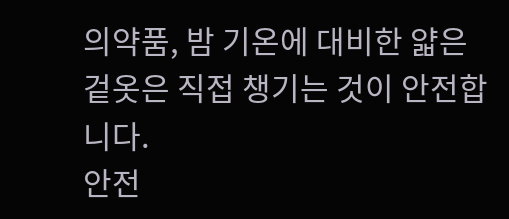의약품, 밤 기온에 대비한 얇은 겉옷은 직접 챙기는 것이 안전합니다.
안전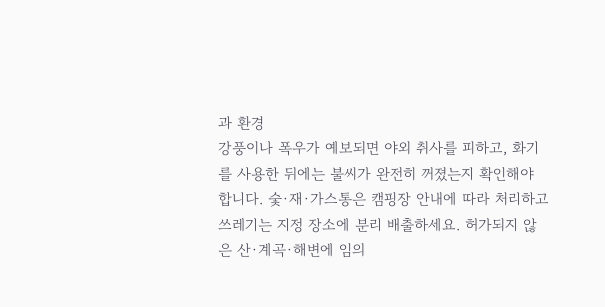과 환경
강풍이나 폭우가 예보되면 야외 취사를 피하고, 화기를 사용한 뒤에는 불씨가 완전히 꺼졌는지 확인해야 합니다. 숯·재·가스통은 캠핑장 안내에 따라 처리하고 쓰레기는 지정 장소에 분리 배출하세요. 허가되지 않은 산·계곡·해변에 임의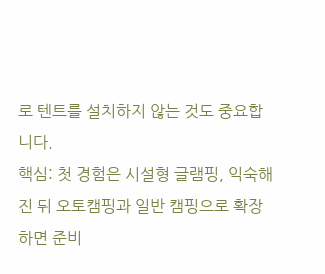로 텐트를 설치하지 않는 것도 중요합니다.
핵심: 첫 경험은 시설형 글램핑, 익숙해진 뒤 오토캠핑과 일반 캠핑으로 확장하면 준비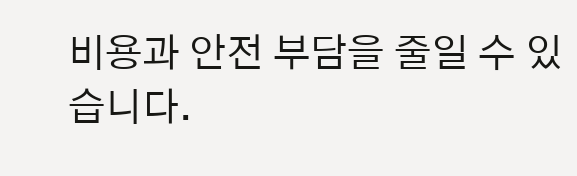비용과 안전 부담을 줄일 수 있습니다.